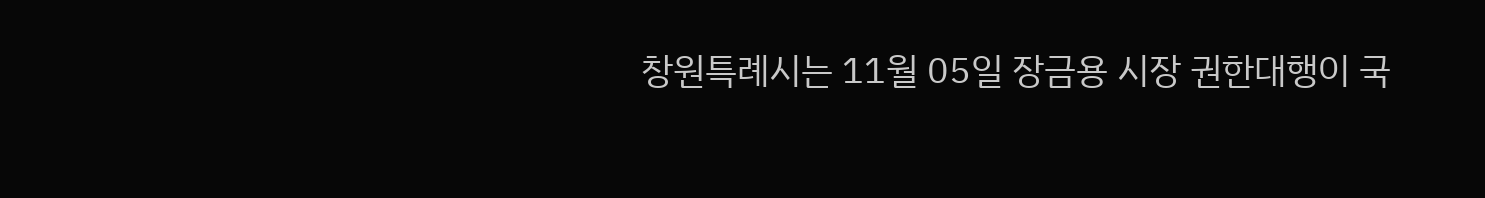창원특례시는 11월 05일 장금용 시장 권한대행이 국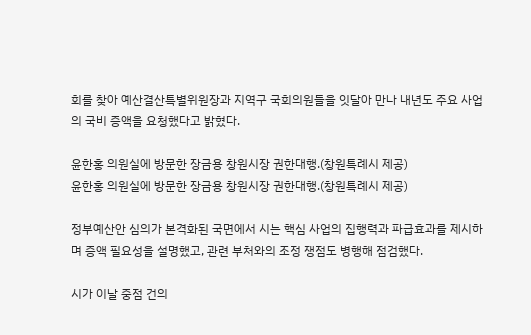회를 찾아 예산결산특별위원장과 지역구 국회의원들을 잇달아 만나 내년도 주요 사업의 국비 증액을 요청했다고 밝혔다.

윤한홍 의원실에 방문한 장금용 창원시장 권한대행.(창원특례시 제공)
윤한홍 의원실에 방문한 장금용 창원시장 권한대행.(창원특례시 제공)

정부예산안 심의가 본격화된 국면에서 시는 핵심 사업의 집행력과 파급효과를 제시하며 증액 필요성을 설명했고, 관련 부처와의 조정 쟁점도 병행해 점검했다.

시가 이날 중점 건의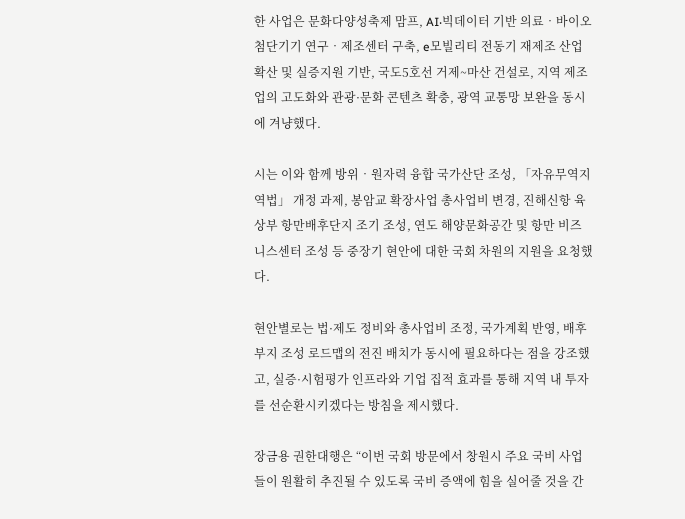한 사업은 문화다양성축제 맘프, AI‧빅데이터 기반 의료‧바이오 첨단기기 연구‧제조센터 구축, e모빌리티 전동기 재제조 산업 확산 및 실증지원 기반, 국도5호선 거제~마산 건설로, 지역 제조업의 고도화와 관광·문화 콘텐츠 확충, 광역 교통망 보완을 동시에 겨냥했다.

시는 이와 함께 방위‧원자력 융합 국가산단 조성, 「자유무역지역법」 개정 과제, 봉암교 확장사업 총사업비 변경, 진해신항 육상부 항만배후단지 조기 조성, 연도 해양문화공간 및 항만 비즈니스센터 조성 등 중장기 현안에 대한 국회 차원의 지원을 요청했다.

현안별로는 법·제도 정비와 총사업비 조정, 국가계획 반영, 배후부지 조성 로드맵의 전진 배치가 동시에 필요하다는 점을 강조했고, 실증·시험평가 인프라와 기업 집적 효과를 통해 지역 내 투자를 선순환시키겠다는 방침을 제시했다.

장금용 권한대행은 “이번 국회 방문에서 창원시 주요 국비 사업들이 원활히 추진될 수 있도록 국비 증액에 힘을 실어줄 것을 간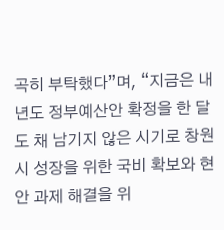곡히 부탁했다”며, “지금은 내년도 정부예산안 확정을 한 달도 채 남기지 않은 시기로 창원시 성장을 위한 국비 확보와 현안 과제 해결을 위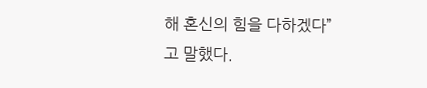해 혼신의 힘을 다하겠다”고 말했다.